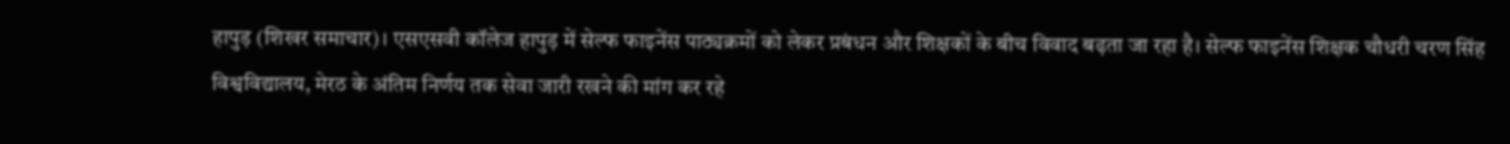हापुड़ (शिखर समाचार)। एसएसवी कॉलेज हापुड़ में सेल्फ फाइनेंस पाठ्यक्रमों को लेकर प्रबंधन और शिक्षकों के बीच विवाद बढ़ता जा रहा है। सेल्फ फाइनेंस शिक्षक चौधरी चरण सिंह विश्वविद्यालय, मेरठ के अंतिम निर्णय तक सेवा जारी रखने की मांग कर रहे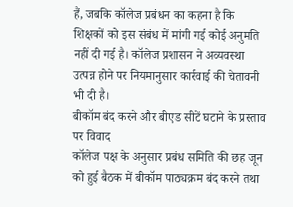हैं, जबकि कॉलेज प्रबंधन का कहना है कि शिक्षकों को इस संबंध में मांगी गई कोई अनुमति नहीं दी गई है। कॉलेज प्रशासन ने अव्यवस्था उत्पन्न होने पर नियमानुसार कार्रवाई की चेतावनी भी दी है।
बीकॉम बंद करने और बीएड सीटें घटाने के प्रस्ताव पर विवाद
कॉलेज पक्ष के अनुसार प्रबंध समिति की छह जून को हुई बैठक में बीकॉम पाठ्यक्रम बंद करने तथा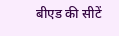बीएड की सीटें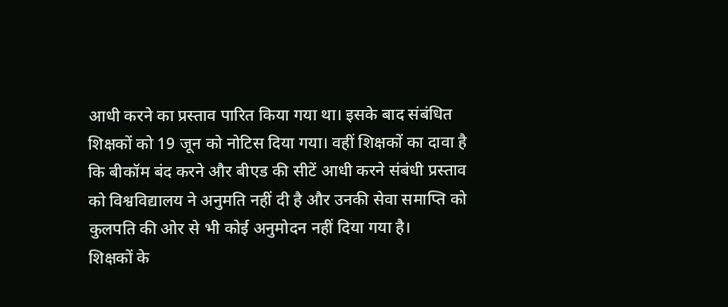आधी करने का प्रस्ताव पारित किया गया था। इसके बाद संबंधित शिक्षकों को 19 जून को नोटिस दिया गया। वहीं शिक्षकों का दावा है कि बीकॉम बंद करने और बीएड की सीटें आधी करने संबंधी प्रस्ताव को विश्वविद्यालय ने अनुमति नहीं दी है और उनकी सेवा समाप्ति को कुलपति की ओर से भी कोई अनुमोदन नहीं दिया गया है।
शिक्षकों के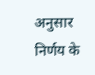अनुसार निर्णय के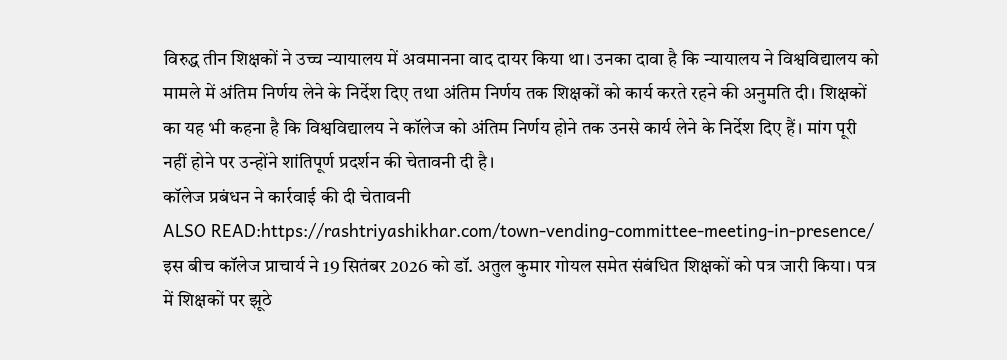विरुद्ध तीन शिक्षकों ने उच्च न्यायालय में अवमानना वाद दायर किया था। उनका दावा है कि न्यायालय ने विश्वविद्यालय को मामले में अंतिम निर्णय लेने के निर्देश दिए तथा अंतिम निर्णय तक शिक्षकों को कार्य करते रहने की अनुमति दी। शिक्षकों का यह भी कहना है कि विश्वविद्यालय ने कॉलेज को अंतिम निर्णय होने तक उनसे कार्य लेने के निर्देश दिए हैं। मांग पूरी नहीं होने पर उन्होंने शांतिपूर्ण प्रदर्शन की चेतावनी दी है।
कॉलेज प्रबंधन ने कार्रवाई की दी चेतावनी
ALSO READ:https://rashtriyashikhar.com/town-vending-committee-meeting-in-presence/
इस बीच कॉलेज प्राचार्य ने 19 सितंबर 2026 को डॉ. अतुल कुमार गोयल समेत संबंधित शिक्षकों को पत्र जारी किया। पत्र में शिक्षकों पर झूठे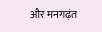और मनगढ़ंत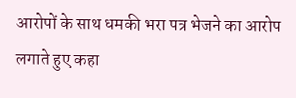आरोपों के साथ धमकी भरा पत्र भेजने का आरोप लगाते हुए कहा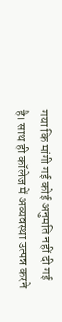गया कि मांगी गई कोई अनुमति नहीं दी गई है। साथ ही कॉलेज में अव्यवस्था उत्पन्न करने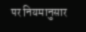पर नियमानुसार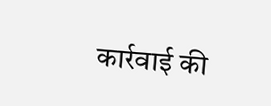कार्रवाई की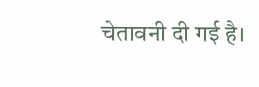चेतावनी दी गई है।